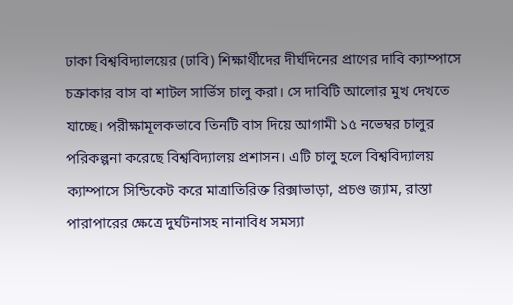ঢাকা বিশ্ববিদ্যালয়ের (ঢাবি) শিক্ষার্থীদের দীর্ঘদিনের প্রাণের দাবি ক্যাম্পাসে চক্রাকার বাস বা শাটল সার্ভিস চালু করা। সে দাবিটি আলোর মুখ দেখতে যাচ্ছে। পরীক্ষামূলকভাবে তিনটি বাস দিয়ে আগামী ১৫ নভেম্বর চালুর পরিকল্পনা করেছে বিশ্ববিদ্যালয় প্রশাসন। এটি চালু হলে বিশ্ববিদ্যালয় ক্যাম্পাসে সিন্ডিকেট করে মাত্রাতিরিক্ত রিক্সাভাড়া, প্রচণ্ড জ্যাম, রাস্তা পারাপারের ক্ষেত্রে দুর্ঘটনাসহ নানাবিধ সমস্যা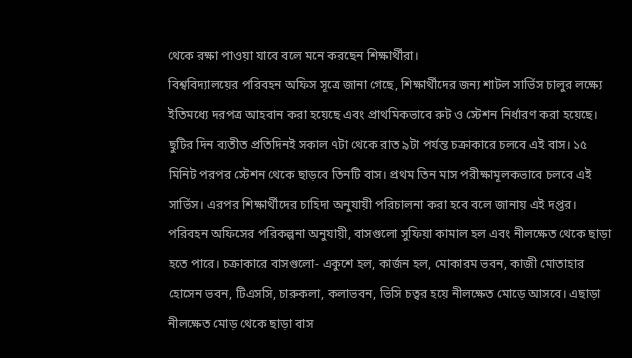থেকে রক্ষা পাওয়া যাবে বলে মনে করছেন শিক্ষার্থীরা।
বিশ্ববিদ্যালয়ের পরিবহন অফিস সূত্রে জানা গেছে, শিক্ষার্থীদের জন্য শাটল সার্ভিস চালুর লক্ষ্যে ইতিমধ্যে দরপত্র আহবান করা হয়েছে এবং প্রাথমিকভাবে রুট ও স্টেশন নির্ধারণ করা হয়েছে। ছুটির দিন ব্যতীত প্রতিদিনই সকাল ৭টা থেকে রাত ৯টা পর্যন্ত চক্রাকারে চলবে এই বাস। ১৫ মিনিট পরপর স্টেশন থেকে ছাড়বে তিনটি বাস। প্রথম তিন মাস পরীক্ষামূলকভাবে চলবে এই সার্ভিস। এরপর শিক্ষার্থীদের চাহিদা অনুযায়ী পরিচালনা করা হবে বলে জানায় এই দপ্তর।
পরিবহন অফিসের পরিকল্পনা অনুযায়ী, বাসগুলো সুফিয়া কামাল হল এবং নীলক্ষেত থেকে ছাড়া হতে পারে। চক্রাকারে বাসগুলো- একুশে হল, কার্জন হল, মোকারম ভবন, কাজী মোতাহার হোসেন ভবন, টিএসসি, চারুকলা, কলাভবন, ভিসি চত্বর হয়ে নীলক্ষেত মোড়ে আসবে। এছাড়া নীলক্ষেত মোড় থেকে ছাড়া বাস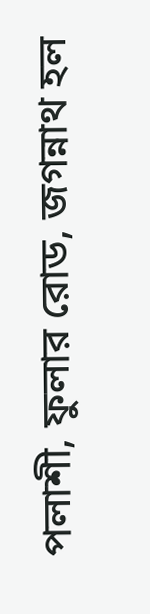পলাশী, ফুলার রোড, জগন্নাথ হল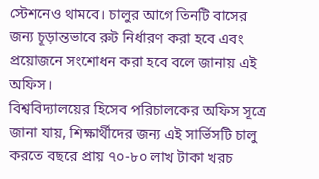স্টেশনেও থামবে। চালুর আগে তিনটি বাসের জন্য চূড়ান্তভাবে রুট নির্ধারণ করা হবে এবং প্রয়োজনে সংশোধন করা হবে বলে জানায় এই অফিস।
বিশ্ববিদ্যালয়ের হিসেব পরিচালকের অফিস সূত্রে জানা যায়, শিক্ষার্থীদের জন্য এই সার্ভিসটি চালু করতে বছরে প্রায় ৭০-৮০ লাখ টাকা খরচ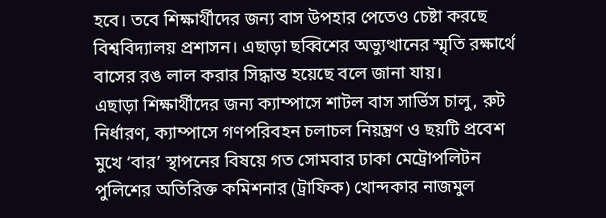হবে। তবে শিক্ষার্থীদের জন্য বাস উপহার পেতেও চেষ্টা করছে বিশ্ববিদ্যালয় প্রশাসন। এছাড়া ছব্বিশের অভ্যুত্থানের স্মৃতি রক্ষার্থে বাসের রঙ লাল করার সিদ্ধান্ত হয়েছে বলে জানা যায়।
এছাড়া শিক্ষার্থীদের জন্য ক্যাম্পাসে শাটল বাস সার্ভিস চালু, রুট নির্ধারণ, ক্যাম্পাসে গণপরিবহন চলাচল নিয়ন্ত্রণ ও ছয়টি প্রবেশ মুখে ‘বার’ স্থাপনের বিষয়ে গত সোমবার ঢাকা মেট্রোপলিটন পুলিশের অতিরিক্ত কমিশনার (ট্রাফিক) খোন্দকার নাজমুল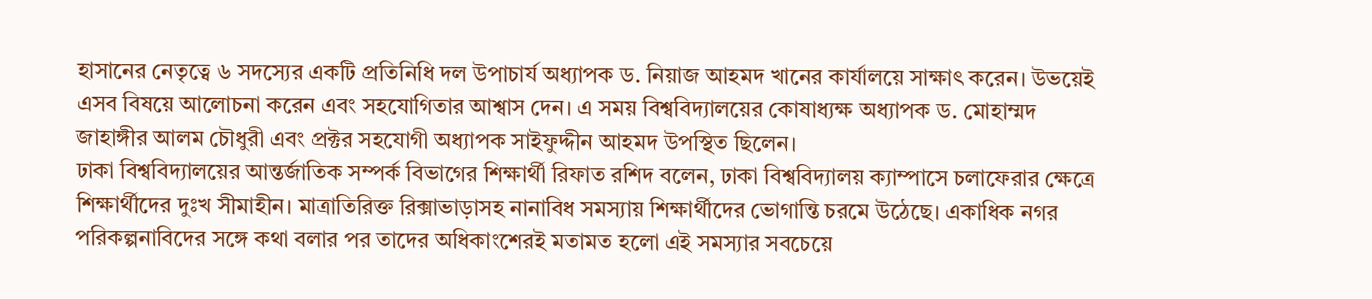হাসানের নেতৃত্বে ৬ সদস্যের একটি প্রতিনিধি দল উপাচার্য অধ্যাপক ড. নিয়াজ আহমদ খানের কার্যালয়ে সাক্ষাৎ করেন। উভয়েই এসব বিষয়ে আলোচনা করেন এবং সহযোগিতার আশ্বাস দেন। এ সময় বিশ্ববিদ্যালয়ের কোষাধ্যক্ষ অধ্যাপক ড. মোহাম্মদ জাহাঙ্গীর আলম চৌধুরী এবং প্রক্টর সহযোগী অধ্যাপক সাইফুদ্দীন আহমদ উপস্থিত ছিলেন।
ঢাকা বিশ্ববিদ্যালয়ের আন্তর্জাতিক সম্পর্ক বিভাগের শিক্ষার্থী রিফাত রশিদ বলেন, ঢাকা বিশ্ববিদ্যালয় ক্যাম্পাসে চলাফেরার ক্ষেত্রে শিক্ষার্থীদের দুঃখ সীমাহীন। মাত্রাতিরিক্ত রিক্সাভাড়াসহ নানাবিধ সমস্যায় শিক্ষার্থীদের ভোগান্তি চরমে উঠেছে। একাধিক নগর পরিকল্পনাবিদের সঙ্গে কথা বলার পর তাদের অধিকাংশেরই মতামত হলো এই সমস্যার সবচেয়ে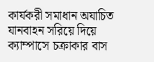কার্যকরী সমাধান অযাচিত যানবাহন সরিয়ে দিয়ে ক্যাম্পাসে চক্রাকার বাস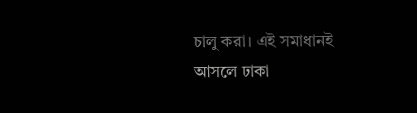চালু করা। এই সমাধানই আসলে ঢাকা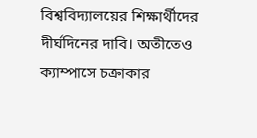বিশ্ববিদ্যালয়ের শিক্ষার্থীদের দীর্ঘদিনের দাবি। অতীতেও ক্যাম্পাসে চক্রাকার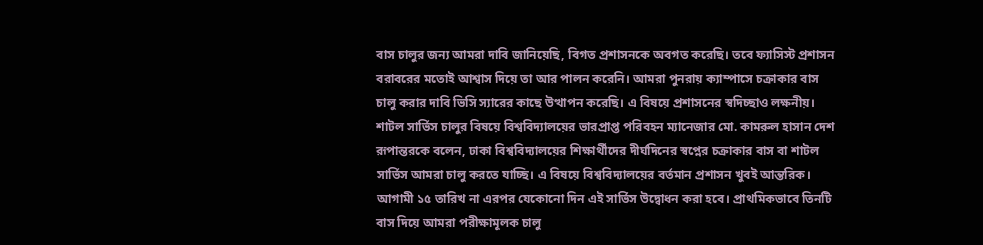বাস চালুর জন্য আমরা দাবি জানিয়েছি, বিগত প্রশাসনকে অবগত করেছি। তবে ফ্যাসিস্ট প্রশাসন বরাবরের মতোই আশ্বাস দিয়ে তা আর পালন করেনি। আমরা পুনরায় ক্যাম্পাসে চক্রাকার বাস চালু করার দাবি ভিসি স্যারের কাছে উত্থাপন করেছি। এ বিষয়ে প্রশাসনের স্বদিচ্ছাও লক্ষনীয়।
শাটল সার্ভিস চালুর বিষয়ে বিশ্ববিদ্যালয়ের ভারপ্রাপ্ত পরিবহন ম্যানেজার মো. কামরুল হাসান দেশ রূপান্তরকে বলেন, ঢাকা বিশ্ববিদ্যালয়ের শিক্ষার্থীদের দীর্ঘদিনের স্বপ্নের চক্রাকার বাস বা শাটল সার্ভিস আমরা চালু করতে যাচ্ছি। এ বিষয়ে বিশ্ববিদ্যালয়ের বর্তমান প্রশাসন খুবই আন্তরিক। আগামী ১৫ তারিখ না এরপর যেকোনো দিন এই সার্ভিস উদ্বোধন করা হবে। প্রাথমিকভাবে তিনটি বাস দিয়ে আমরা পরীক্ষামূলক চালু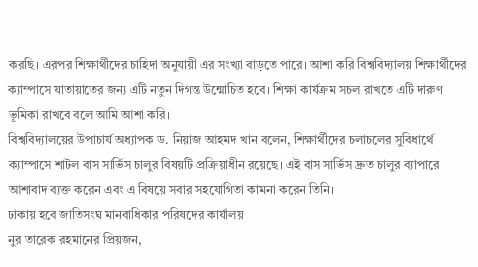করছি। এরপর শিক্ষার্থীদের চাহিদা অনুযায়ী এর সংখ্যা বাড়তে পারে। আশা করি বিশ্ববিদ্যালয় শিক্ষার্থীদের ক্যাম্পাসে যাতায়াতের জন্য এটি নতুন দিগন্ত উন্মোচিত হবে। শিক্ষা কার্যক্রম সচল রাখতে এটি দারুণ ভূমিকা রাখবে বলে আমি আশা করি।
বিশ্ববিদ্যালয়ের উপাচার্য অধ্যাপক ড. নিয়াজ আহমদ খান বলেন, শিক্ষার্থীদের চলাচলের সুবিধার্থে ক্যাম্পাসে শাটল বাস সার্ভিস চালুর বিষয়টি প্রক্রিয়াধীন রয়েছে। এই বাস সার্ভিস দ্রুত চালুর ব্যাপারে আশাবাদ ব্যক্ত করেন এবং এ বিষয়ে সবার সহযোগিতা কামনা করেন তিনি।
ঢাকায় হবে জাতিসংঘ মানবাধিকার পরিষদের কার্যালয়
নুর তারেক রহমানের প্রিয়জন,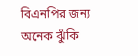বিএনপির জন্য অনেক ঝুঁকি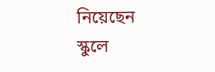নিয়েছেন
স্কুলে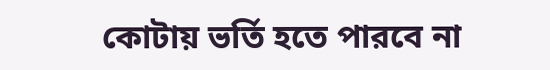কোটায় ভর্তি হতে পারবে না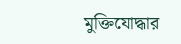মুক্তিযোদ্ধার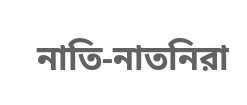নাতি-নাতনিরা